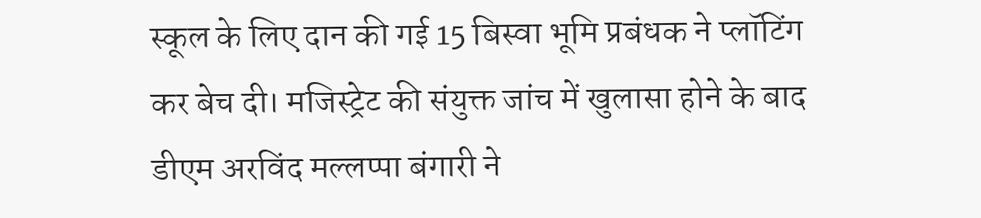स्कूल के लिए दान की गई 15 बिस्वा भूमि प्रबंधक ने प्लॉटिंग कर बेच दी। मजिस्ट्रेट की संयुक्त जांच में खुलासा होने के बाद डीएम अरविंद मल्लप्पा बंगारी ने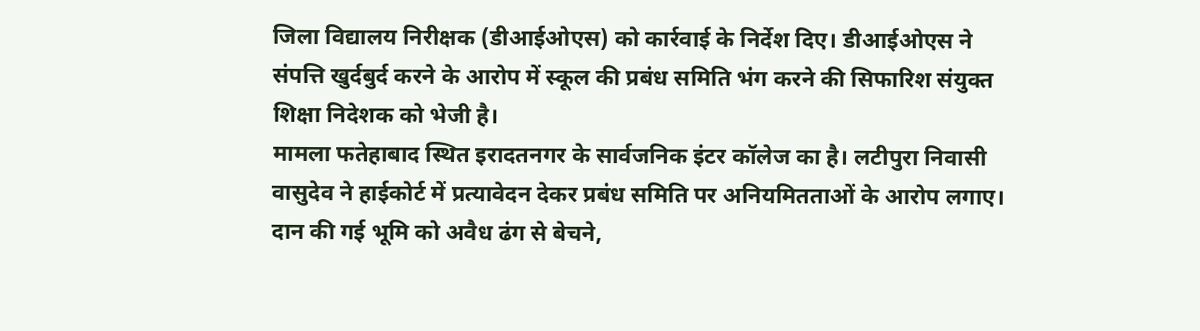जिला विद्यालय निरीक्षक (डीआईओएस) को कार्रवाई के निर्देश दिए। डीआईओएस ने संपत्ति खुर्दबुर्द करने के आरोप में स्कूल की प्रबंध समिति भंग करने की सिफारिश संयुक्त शिक्षा निदेशक को भेजी है।
मामला फतेहाबाद स्थित इरादतनगर के सार्वजनिक इंटर कॉलेज का है। लटीपुरा निवासी वासुदेव ने हाईकोर्ट में प्रत्यावेदन देकर प्रबंध समिति पर अनियमितताओं के आरोप लगाए। दान की गई भूमि को अवैध ढंग से बेचने,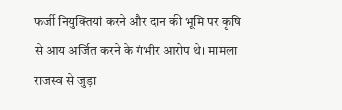फर्जी नियुक्तियां करने और दान की भूमि पर कृषि से आय अर्जित करने के गंभीर आरोप थे। मामला राजस्व से जुड़ा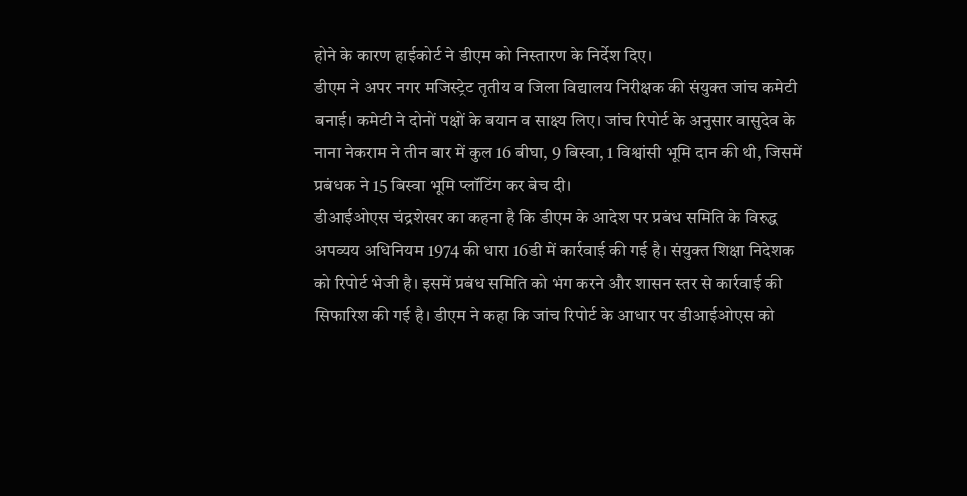होने के कारण हाईकोर्ट ने डीएम को निस्तारण के निर्देश दिए।
डीएम ने अपर नगर मजिस्ट्रेट तृतीय व जिला विद्यालय निरीक्षक की संयुक्त जांच कमेटी बनाई। कमेटी ने दोनों पक्षों के बयान व साक्ष्य लिए। जांच रिपोर्ट के अनुसार वासुदेव के नाना नेकराम ने तीन बार में कुल 16 बीघा, 9 बिस्वा, 1 विश्वांसी भूमि दान की थी, जिसमें प्रबंधक ने 15 बिस्वा भूमि प्लॉटिंग कर बेच दी।
डीआईओएस चंद्रशेखर का कहना है कि डीएम के आदेश पर प्रबंध समिति के विरुद्ध अपव्यय अधिनियम 1974 की धारा 16डी में कार्रवाई की गई है। संयुक्त शिक्षा निदेशक को रिपोर्ट भेजी है। इसमें प्रबंध समिति को भंग करने और शासन स्तर से कार्रवाई की सिफारिश की गई है। डीएम ने कहा कि जांच रिपोर्ट के आधार पर डीआईओएस को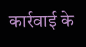कार्रवाई के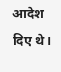आदेश दिए थे।